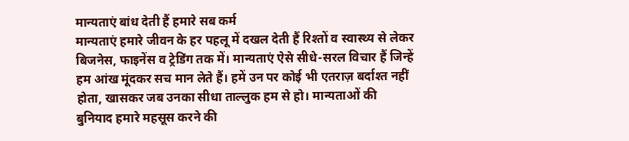मान्यताएं बांध देती हैं हमारे सब कर्म
मान्यताएं हमारे जीवन के हर पहलू में दखल देती हैं रिश्तों व स्वास्थ्य से लेकर बिजनेस, फाइनेंस व ट्रेडिंग तक में। मान्यताएं ऐसे सीधे-सरल विचार हैं जिन्हें हम आंख मूंदकर सच मान लेते हैं। हमें उन पर कोई भी एतराज़ बर्दाश्त नहीं होता, खासकर जब उनका सीधा ताल्लुक हम से हो। मान्यताओं की बुनियाद हमारे महसूस करने की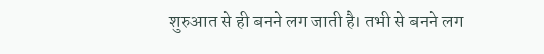शुरुआत से ही बनने लग जाती है। तभी से बनने लग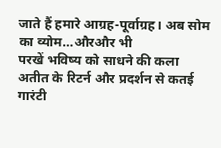जाते हैं हमारे आग्रह-पूर्वाग्रह। अब सोम का व्योम…औरऔर भी
परखें भविष्य को साधने की कला
अतीत के रिटर्न और प्रदर्शन से कतई गारंटी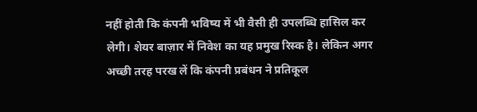नहीं होती कि कंपनी भविष्य में भी वैसी ही उपलब्धि हासिल कर लेगी। शेयर बाज़ार में निवेश का यह प्रमुख रिस्क है। लेकिन अगर अच्छी तरह परख लें कि कंपनी प्रबंधन ने प्रतिकूल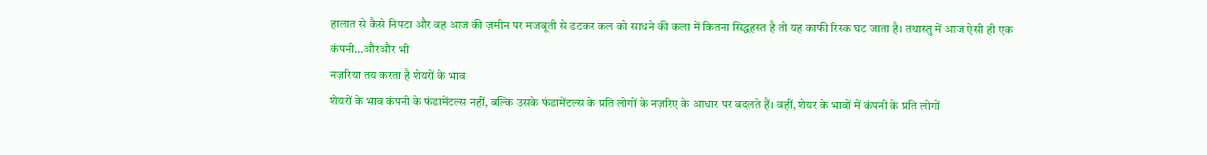हालात से कैसे निपटा और वह आज की ज़मीन पर मजबूती से डटकर कल को साधने की कला में कितना सिद्धहस्त है तो यह काफी रिस्क घट जाता है। तथास्तु में आज ऐसी ही एक कंपनी…औरऔर भी
नज़रिया तय करता है शेयरों के भाव
शेयरों के भाव कंपनी के फंडामेंटल्स नहीं, बल्कि उसके फंडामेंटल्स के प्रति लोगों के नज़रिए के आधार पर बदलते हैं। वहीं, शेयर के भावों में कंपनी के प्रति लोगों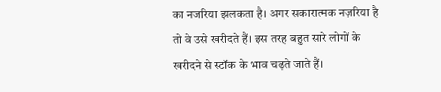का नजरिया झलकता है। अगर सकारात्मक नज़रिया है तो वे उसे खरीदते हैं। इस तरह बहुत सारे लोगों के खरीदने से स्टॉक के भाव चढ़ते जाते हैं।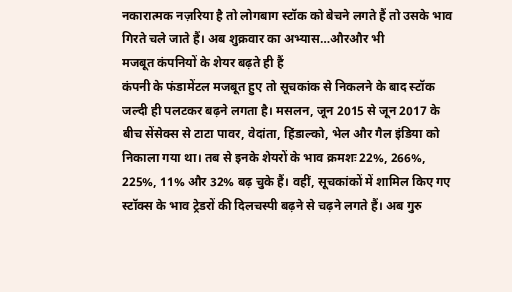नकारात्मक नज़रिया है तो लोगबाग स्टॉक को बेचने लगते हैं तो उसके भाव गिरते चले जाते हैं। अब शुक्रवार का अभ्यास…औरऔर भी
मजबूत कंपनियों के शेयर बढ़ते ही हैं
कंपनी के फंडामेंटल मजबूत हुए तो सूचकांक से निकलने के बाद स्टॉक जल्दी ही पलटकर बढ़ने लगता है। मसलन, जून 2015 से जून 2017 के बीच सेंसेक्स से टाटा पावर, वेदांता, हिंडाल्को, भेल और गैल इंडिया को निकाला गया था। तब से इनके शेयरों के भाव क्रमशः 22%, 266%, 225%, 11% और 32% बढ़ चुके हैं। वहीं, सूचकांकों में शामिल किए गए स्टॉक्स के भाव ट्रेडरों की दिलचस्पी बढ़ने से चढ़ने लगते हैं। अब गुरु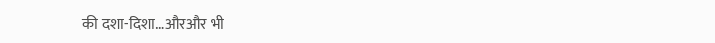की दशा-दिशा…औरऔर भी